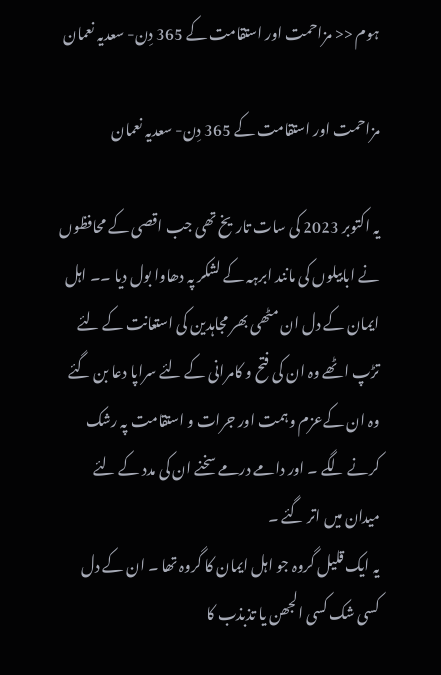ہوم << مزاحمت اور استقامت کے 365 دِن- سعدیہ نعمان

مزاحمت اور استقامت کے 365 دِن- سعدیہ نعمان

یہ اکتوبر 2023 کی سات تاریخ تھی جب اقصی کے محافظوں نے ابابیلوں کی مانند ابرہہ کے لشکر پہ دھاوا بول دیا ۔۔ اہل ایمان کے دل ان مٹھی بھر مجاہدین کی استعانت کے لئے تڑپ اٹھے وہ ان کی فتح و کامرانی کے لئے سراپا دعا بن گئے وہ ان کےعزم وہمت اور جرات و استقامت پہ رشک کرنے لگے ۔ اور دامے درمے سخنے ان کی مدد کے لئے میدان میں اتر گئے ۔
یہ ایک قلیل گروہ جو اہل ایمان کا گروہ تھا ۔ ان کے دل کسی شک کسی الجھن یا تذبذب کا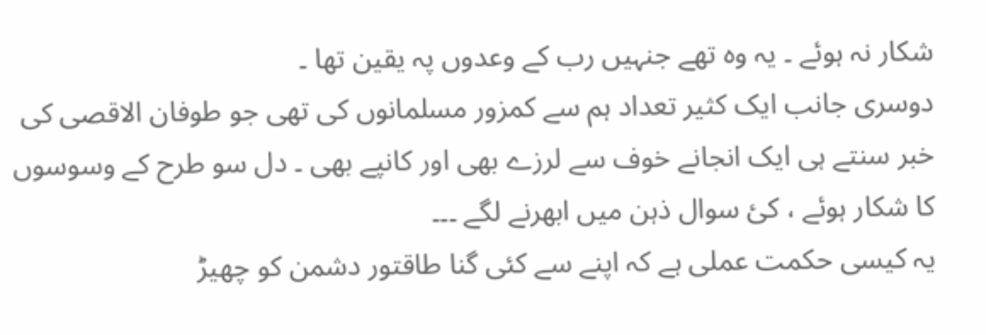شکار نہ ہوئے ۔ یہ وہ تھے جنہیں رب کے وعدوں پہ یقین تھا ۔
دوسری جانب ایک کثیر تعداد ہم سے کمزور مسلمانوں کی تھی جو طوفان الاقصی کی خبر سنتے ہی ایک انجانے خوف سے لرزے بھی اور کانپے بھی ۔ دل سو طرح کے وسوسوں کا شکار ہوئے ، کئ سوال ذہن میں ابھرنے لگے ۔۔۔
یہ کیسی حکمت عملی ہے کہ اپنے سے کئی گنا طاقتور دشمن کو چھیڑ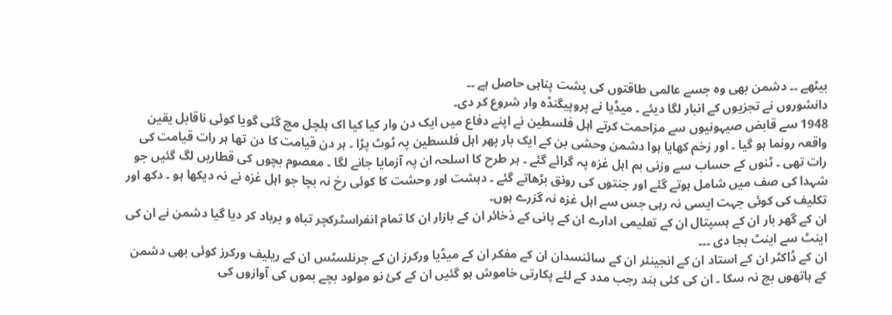بیٹھے ۔۔ دشمن بھی وہ جسے عالمی طاقتوں کی پشت پناہی حاصل ہے ۔۔
دانشوروں نے تجزیوں کے انبار لگا دیئے ۔ میڈیا نے پروپیگنڈہ وار شروع کر دی۔
1948 سے قابض صیہونیوں سے مزاحمت کرتے اہل فلسطین نے اپنے دفاع میں ایک دن وار کیا کیا اک ہلچل مچ گئی گویا کوئی ناقابل یقین واقعہ رونما ہو گیا ۔ اور زخم کھایا ہوا دشمن وحشی بن کے ایک بار پھر اہل فلسطین پہ ٹوٹ پڑا ۔ ہر دن قیامت کا دن تھا ہر رات قیامت کی رات تھی ۔ ٹنوں کے حساب سے وزنی بم اہل غزہ پہ گرائے گئے ۔ ہر طرح کا اسلحہ ان پہ آزمایا جانے لگا ۔ معصوم بچوں کی قطاریں لگ گئیں جو شہدا کی صف میں شامل ہوتے گئے اور جنتوں کی رونق بڑھاتے گئے ۔ دہشت اور وحشت کا کوئی رخ نہ بچا جو اہل غزہ نے نہ دیکھا ہو ۔ دکھ اور تکلیف کی کوئی جہت ایسی نہ رہی جس سے اہل غزہ نہ گزرے ہوں۔
ان کے گھر بار ان کے ہسپتال ان کے تعلیمی ادارے ان کے پانی کے ذخائر ان کے بازار ان کا تمام انفراسٹرکچر تباہ و برباد کر دیا گیا دشمن نے ان کی اینٹ سے اینٹ بجا دی ۔۔۔
ان کے ڈاکٹر ان کے استاد ان کے انجینئر ان کے سائنسدان ان کے مفکر ان کے میڈیا ورکرز ان کے جرنلسٹس ان کے ریلیف ورکرز کوئی بھی دشمن کے ہاتھوں بچ نہ سکا ۔ ان کی کئی ہند رجب مدد کے لئے پکارتی خاموش ہو گئیں ان کے کئ نو مولود بچے بموں کی آوازوں کی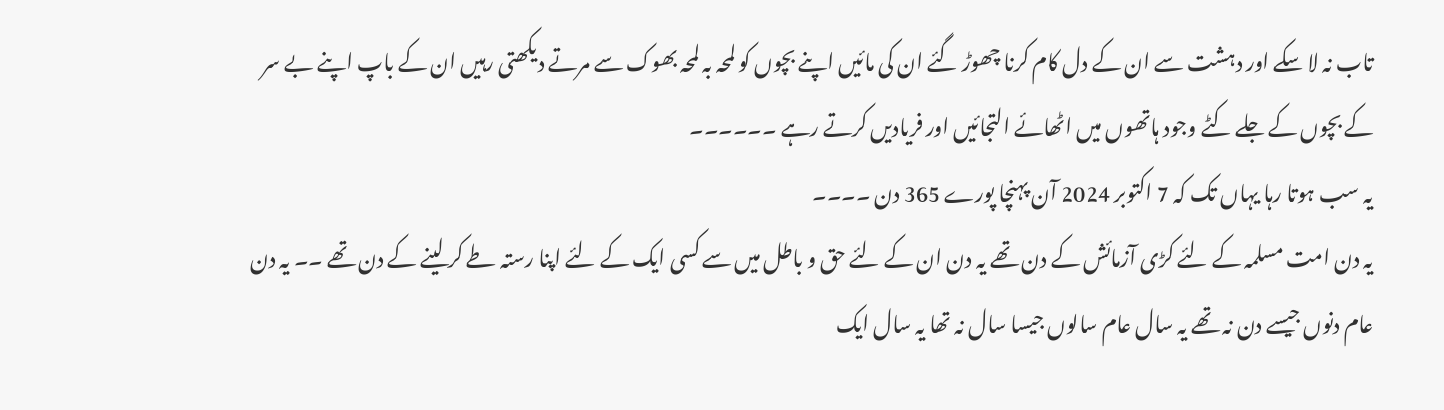تاب نہ لا سکے اور دہشت سے ان کے دل کام کرنا چھوڑ گئے ان کی مائیں اپنے بچوں کو لمحہ بہ لمحہ بھوک سے مرتے دیکھتی رہیں ان کے باپ اپنے بے سر کے بچوں کے جلے کٹے وجود ہاتھوں میں اٹھائے التجائیں اور فریادیں کرتے رہے ۔۔۔۔۔۔
یہ سب ہوتا رہا یہاں تک کہ 7 اکتوبر 2024 آن پہنچا پورے 365 دن ۔۔۔۔
یہ دن امت مسلمہ کے لئے کڑی آزمائش کے دن تھے یہ دن ان کے لئے حق و باطل میں سے کسی ایک کے لئے اپنا رستہ طے کر لینے کے دن تھے ۔۔ یہ دن عام دنوں جیسے دن نہ تھے یہ سال عام سالوں جیسا سال نہ تھا یہ سال ایک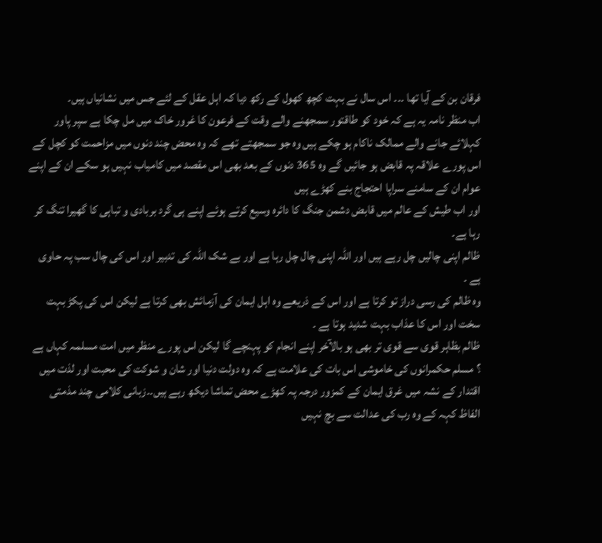فرقان بن کے آیا تھا ۔۔۔ اس سال نے بہت کچھ کھول کے رکھ دیا کہ اہل عقل کے لئے جس میں نشانیاں ہیں۔
اب منظر نامہ یہ ہے کہ خود کو طاقتور سمجھنے والے وقت کے فرعون کا غرور خاک میں مل چکا ہے سپر پاور کہلائے جانے والے ممالک ناکام ہو چکے ہیں وہ جو سمجھتے تھے کہ وہ محض چند دنوں میں مزاحمت کو کچل کے اس پورے علاقہ پہ قابض ہو جائیں گے وہ 365 دنوں کے بعد بھی اس مقصد میں کامیاب نہیں ہو سکے ان کے اپنے عوام ان کے سامنے سراپا احتجاج بنے کھڑے ہیں
اور اب طیش کے عالم میں قابض دشمن جنگ کا دائرہ وسیع کرتے ہوئے اپنے ہی گرد بربادی و تباہی کا گھیرا تنگ کر رہا ہے۔
ظالم اپنی چالیں چل رہے ہیں اور اللہ اپنی چال چل رہا ہے اور بے شک اللہ کی تدبیر اور اس کی چال سب پہ حاوی ہے ۔
وہ ظالم کی رسی دراز تو کرتا ہے اور اس کے ذریعے وہ اہل ایمان کی آزمائش بھی کرتا ہے لیکن اس کی پکڑ بہت سخت اور اس کا عذاب بہت شدید ہوتا ہے ۔
ظالم بظاہر قوی سے قوی تر بھی ہو بالآخر اپنے انجام کو پہنچے گا لیکن اس پورے منظر میں امت مسلمہ کہاں ہے ؟ مسلم حکمرانوں کی خاموشی اس بات کی علامت ہے کہ وہ دولت دنیا اور شان و شوکت کی محبت اور لذت میں اقتدار کے نشہ میں غرق ایمان کے کمزور درجہ پہ کھڑے محض تماشا دیکھ رہے ہیں۔۔زبانی کلامی چند مذمتی الفاظ کہہ کے وہ رب کی عدالت سے بچ نہیں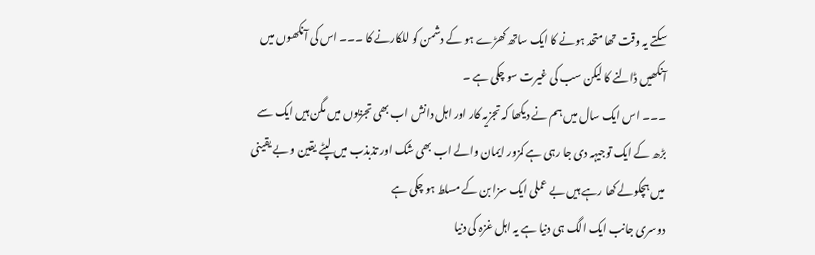سکتے یہ وقت تھا متحد ہونے کا ایک ساتھ کھڑے ہو کے دشمن کو للکارنے کا ۔۔۔ اس کی آنکھوں میں آنکھیں ڈالنے کا لیکن سب کی غیرت سو چکی ہے ۔
۔۔۔ اس ایک سال میں ہم نے دیکھا کہ تجزیہ کار اور اہل دانش اب بھی تجزیوں میں مگن ہیں ایک سے بڑھ کے ایک توجیہہ دی جا رہی ہے کمزور ایمان والے اب بھی شک اور تذبذب میں لپٹے یقین و بے یقینی میں ہچکولے کھا رہے ہیں بے عملی ایک سزا بن کے مسلط ہو چکی ہے
دوسری جانب ایک الگ ہی دنیا ہے یہ اہل غزہ کی دنیا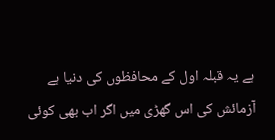ہے یہ قبلہ اول کے محافظوں کی دنیا ہے
آزمائش کی اس گھڑی میں اگر اب بھی کوئی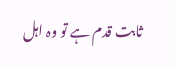ثابت قدم ہے تو وہ اہل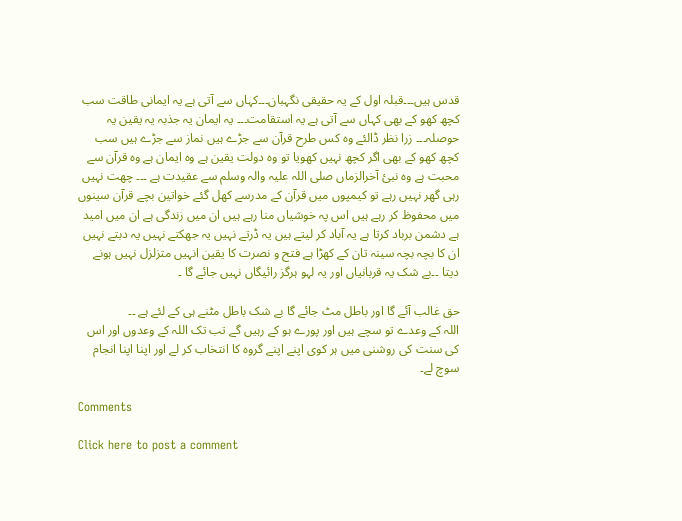قدس ہیں۔۔۔قبلہ اول کے یہ حقیقی نگہبان۔۔۔کہاں سے آتی ہے یہ ایمانی طاقت سب کچھ کھو کے بھی کہاں سے آتی ہے یہ استقامت۔۔۔ یہ ایمان یہ جذبہ یہ یقین یہ حوصلہ۔۔۔ زرا نظر ڈالئے وہ کس طرح قرآن سے جڑے ہیں نماز سے جڑے ہیں سب کچھ کھو کے بھی اگر کچھ نہیں کھویا تو وہ دولت یقین ہے وہ ایمان ہے وہ قرآن سے محبت ہے وہ نبئ آخرالزماں صلی اللہ علیہ والہ وسلم سے عقیدت ہے ۔۔۔ چھت نہیں رہی گھر نہیں رہے تو کیمپوں میں قرآن کے مدرسے کھل گئے خواتین بچے قرآن سینوں میں محفوظ کر رہے ہیں اس پہ خوشیاں منا رہے ہیں ان میں زندگی ہے ان میں امید ہے دشمن برباد کرتا ہے یہ آباد کر لیتے ہیں یہ ڈرتے نہیں یہ جھکتے نہیں یہ دبتے نہیں ان کا بچہ بچہ سینہ تان کے کھڑا ہے فتح و نصرت کا یقین انہیں متزلزل نہیں ہونے دیتا ۔۔بے شک یہ قربانیاں اور یہ لہو ہرگز رائیگاں نہیں جائے گا ۔

حق غالب آئے گا اور باطل مٹ جائے گا بے شک باطل مٹنے ہی کے لئے ہے ۔۔
اللہ کے وعدے تو سچے ہیں اور پورے ہو کے رہیں گے تب تک اللہ کے وعدوں اور اس کی سنت کی روشنی میں ہر کوی اپنے اپنے گروہ کا انتخاب کر لے اور اپنا اپنا انجام سوچ لے۔

Comments

Click here to post a comment